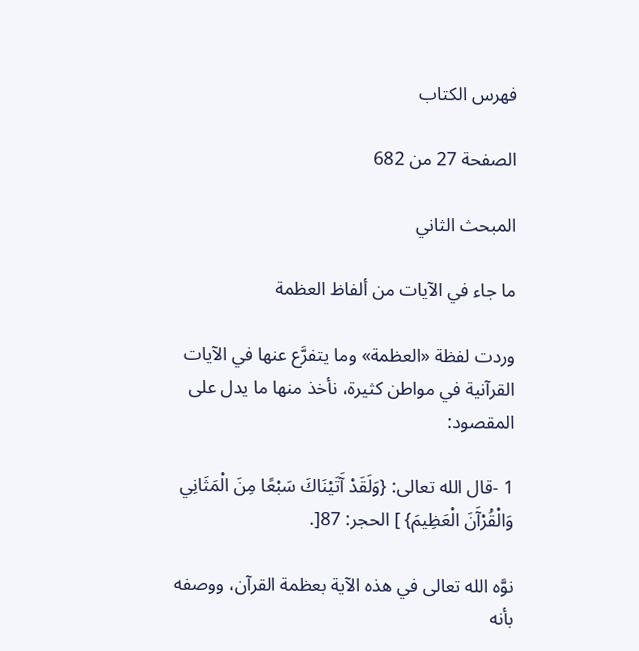فهرس الكتاب

الصفحة 27 من 682

المبحث الثاني

ما جاء في الآيات من ألفاظ العظمة

وردت لفظة «العظمة» وما يتفرَّع عنها في الآيات القرآنية في مواطن كثيرة، نأخذ منها ما يدل على المقصود:

1 -قال الله تعالى: {وَلَقَدْ آَتَيْنَاكَ سَبْعًا مِنَ الْمَثَانِي وَالْقُرْآَنَ الْعَظِيمَ} ] الحجر: 87[.

نوَّه الله تعالى في هذه الآية بعظمة القرآن، ووصفه بأنه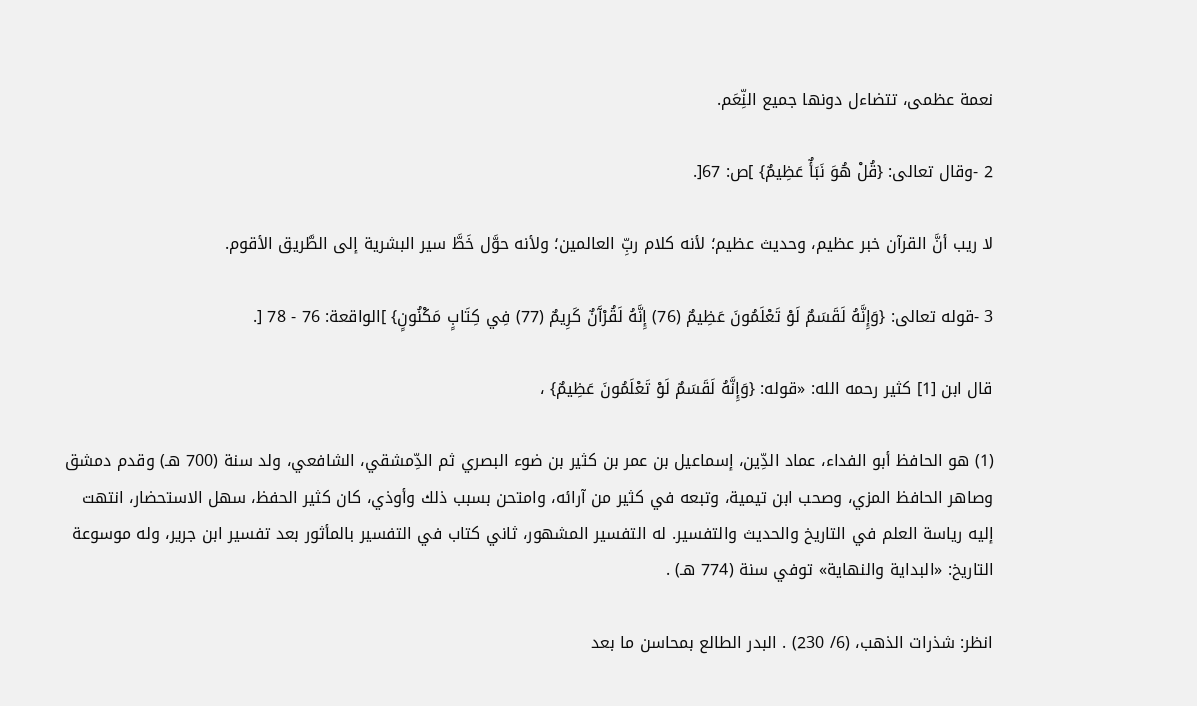نعمة عظمى، تتضاءل دونها جميع النِّعَم.

2 -وقال تعالى: {قُلْ هُوَ نَبَأٌ عَظِيمٌ} ]ص: 67[.

لا ريب أنَّ القرآن خبر عظيم، وحديث عظيم؛ لأنه كلام ربِّ العالمين؛ ولأنه حوَّل خَطَّ سير البشرية إلى الطَّريق الأقوم.

3 -قوله تعالى: {وَإِنَّهُ لَقَسَمٌ لَوْ تَعْلَمُونَ عَظِيمٌ (76) إِنَّهُ لَقُرْآَنٌ كَرِيمٌ (77) فِي كِتَابٍ مَكْنُونٍ} ]الواقعة: 76 - 78 [.

قال ابن [1] كثير رحمه الله: «قوله: {وَإِنَّهُ لَقَسَمٌ لَوْ تَعْلَمُونَ عَظِيمٌ} ،

(1) هو الحافظ أبو الفداء، عماد الدِّين، إسماعيل بن عمر بن كثير بن ضوء البصري ثم الدِّمشقي، الشافعي، ولد سنة (700 هـ) وقدم دمشق وصاهر الحافظ المزي، وصحب ابن تيمية، وتبعه في كثير من آرائه، وامتحن بسبب ذلك وأوذي، كان كثير الحفظ، سهل الاستحضار، انتهت إليه رياسة العلم في التاريخ والحديث والتفسير. له التفسير المشهور، ثاني كتاب في التفسير بالمأثور بعد تفسير ابن جرير، وله موسوعة التاريخ: «البداية والنهاية» توفي سنة (774 هـ) .

انظر: شذرات الذهب، (6/ 230) . البدر الطالع بمحاسن ما بعد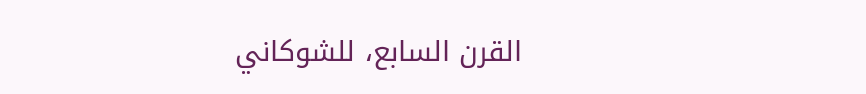القرن السابع، للشوكاني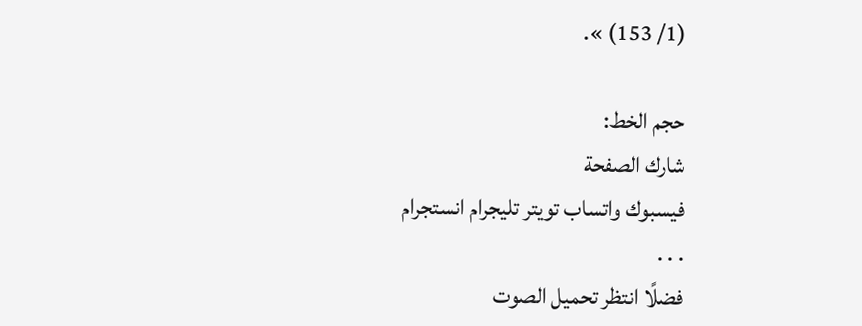(1/ 153) ».

حجم الخط:
شارك الصفحة
فيسبوك واتساب تويتر تليجرام انستجرام
. . .
فضلًا انتظر تحميل الصوت